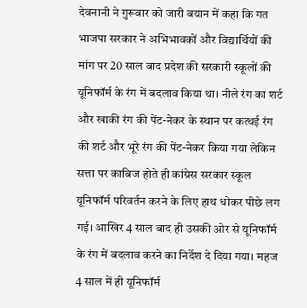देवनानी ने गुरूवार को जारी बयान में कहा कि गत भाजपा सरकार ने अभिभावकों और विद्यार्थियों की मांग पर 20 साल बाद प्रदेश की सरकारी स्कूलों की यूनिफॉर्म के रंग में बदलाव किया था। नीले रंग का शर्ट और खाकी रंग की पेंट-नेकर के स्थान पर कत्थई रंग की शर्ट और भूरे रंग की पेंट-नेकर किया गया लेकिन सत्ता पर काबिज होते ही कांग्रेस सरकार स्कूल यूनिफॉर्म परिवर्तन करने के लिए हाथ धोकर पीछे लग गई। आखिर 4 साल बाद ही उसकी ओर से यूनिफॉर्म के रंग में बदलाव करने का निर्देश दे दिया गया। महज 4 साल में ही यूनिफॉर्म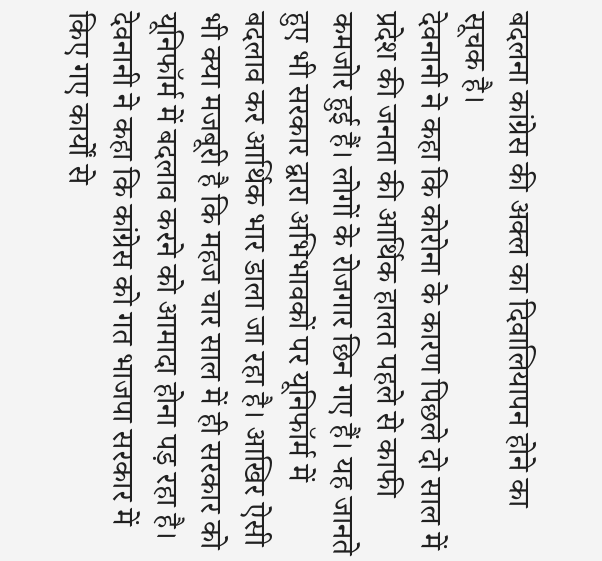बदलना कांग्रेस की अक्ल का दिवालियापन होने का सूचक है।
देवनानी ने कहा कि कोरोना के कारण पिछले दो साल में प्रदेश की जनता की आर्थिक हालत पहले से काफी कमजोर हुई हैं। लोगों के रोजगार छिन गए हैं। यह जानते हुए भी सरकार द्वारा अभिभावकों पर यूनिफॉर्म में बदलाव कर आर्थिक भार डाला जा रहा है। आखिर ऐसी भी क्या मजबूरी है कि महज चार साल में ही सरकार को यूनिफॉर्म में बदलाव करने को आमादा होना पड़ रहा है।
देवनानी ने कहा कि कांग्रेस को गत भाजपा सरकार में किए गए कार्यों से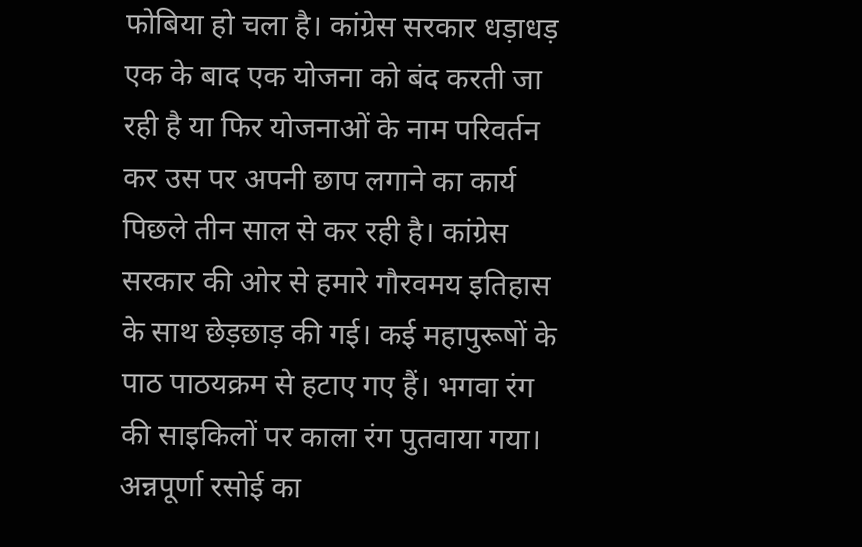फोबिया हो चला है। कांग्रेस सरकार धड़ाधड़ एक के बाद एक योजना को बंद करती जा रही है या फिर योजनाओं के नाम परिवर्तन कर उस पर अपनी छाप लगाने का कार्य पिछले तीन साल से कर रही है। कांग्रेस सरकार की ओर से हमारे गौरवमय इतिहास के साथ छेड़छाड़ की गई। कई महापुरूषों के पाठ पाठयक्रम से हटाए गए हैं। भगवा रंग की साइकिलों पर काला रंग पुतवाया गया। अन्नपूर्णा रसोई का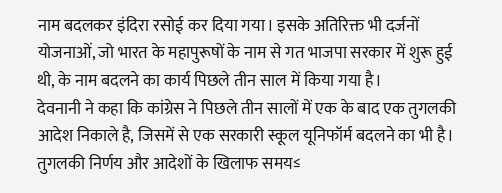नाम बदलकर इंदिरा रसोई कर दिया गया। इसके अतिरिक्त भी दर्जनों योजनाओं, जो भारत के महापुरूषों के नाम से गत भाजपा सरकार में शुरू हुई थी, के नाम बदलने का कार्य पिछले तीन साल में किया गया है।
देवनानी ने कहा कि कांग्रेस ने पिछले तीन सालों में एक के बाद एक तुगलकी आदेश निकाले है, जिसमें से एक सरकारी स्कूल यूनिफॉर्म बदलने का भी है। तुगलकी निर्णय और आदेशों के खिलाफ समय≤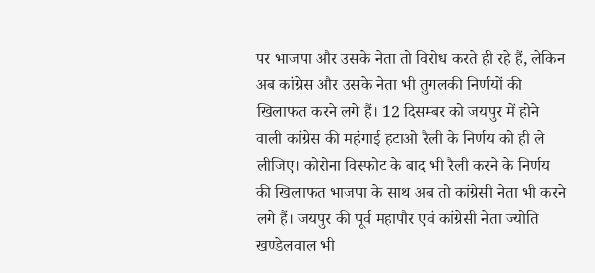पर भाजपा और उसके नेता तो विरोध करते ही रहे हैं, लेकिन अब कांग्रेस और उसके नेता भी तुगलकी निर्णयों की खिलाफत करने लगे हैं। 12 दिसम्बर को जयपुर में होने वाली कांग्रेस की महंगाई हटाओ रैली के निर्णय को ही ले लीजिए। कोरोना विस्फोट के बाद भी रैली करने के निर्णय की खिलाफत भाजपा के साथ अब तो कांग्रेसी नेता भी करने लगे हैं। जयपुर की पूर्व महापौर एवं कांग्रेसी नेता ज्योति खण्डेलवाल भी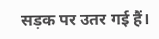सड़क पर उतर गई हैं।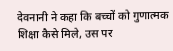देवनानी ने कहा कि बच्चों को गुणात्मक शिक्षा कैसे मिले, उस पर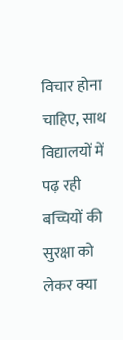विचार होना चाहिए, साथ विद्यालयों में पढ़ रही बच्चियों की सुरक्षा को लेकर क्या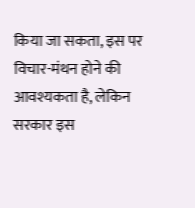किया जा सकता, इस पर विचार-मंथन होने की आवश्यकता है, लेकिन सरकार इस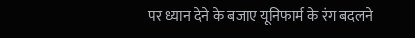पर ध्यान देने के बजाए यूनिफार्म के रंग बदलने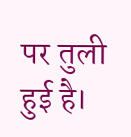पर तुली हुई है।